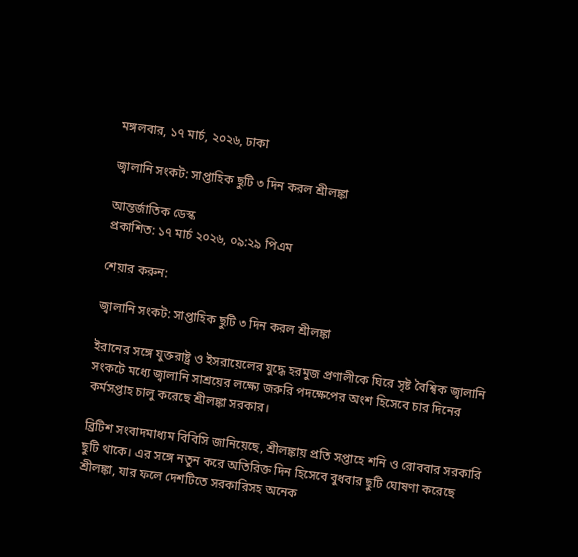মঙ্গলবার, ১৭ মার্চ, ২০২৬, ঢাকা

জ্বালানি সংকট: সাপ্তাহিক ছুটি ৩ দিন করল শ্রীলঙ্কা

আন্তর্জাতিক ডেস্ক
প্রকাশিত: ১৭ মার্চ ২০২৬, ০৯:২৯ পিএম

শেয়ার করুন:

জ্বালানি সংকট: সাপ্তাহিক ছুটি ৩ দিন করল শ্রীলঙ্কা

ইরানের সঙ্গে যুক্তরাষ্ট্র ও ইসরায়েলের যুদ্ধে হরমুজ প্রণালীকে ঘিরে সৃষ্ট বৈশ্বিক জ্বালানি সংকটে মধ্যে জ্বালানি সাশ্রয়ের লক্ষ্যে জরুরি পদক্ষেপের অংশ হিসেবে চার দিনের কর্মসপ্তাহ চালু করেছে শ্রীলঙ্কা সরকার।

ব্রিটিশ সংবাদমাধ্যম বিবিসি জানিয়েছে, শ্রীলঙ্কায় প্রতি সপ্তাহে শনি ও রোববার সরকারি ছুটি থাকে। এর সঙ্গে নতুন করে অতিরিক্ত দিন হিসেবে বুধবার ছুটি ঘোষণা করেছে শ্রীলঙ্কা, যার ফলে দেশটিতে সরকারিসহ অনেক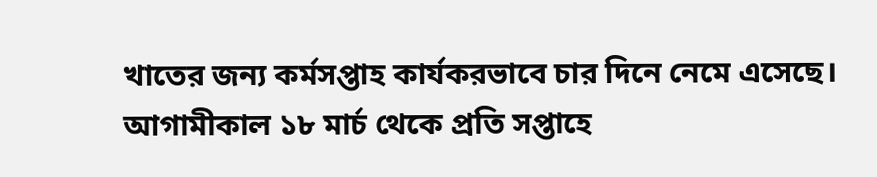খাতের জন্য কর্মসপ্তাহ কার্যকরভাবে চার দিনে নেমে এসেছে। আগামীকাল ১৮ মার্চ থেকে প্রতি সপ্তাহে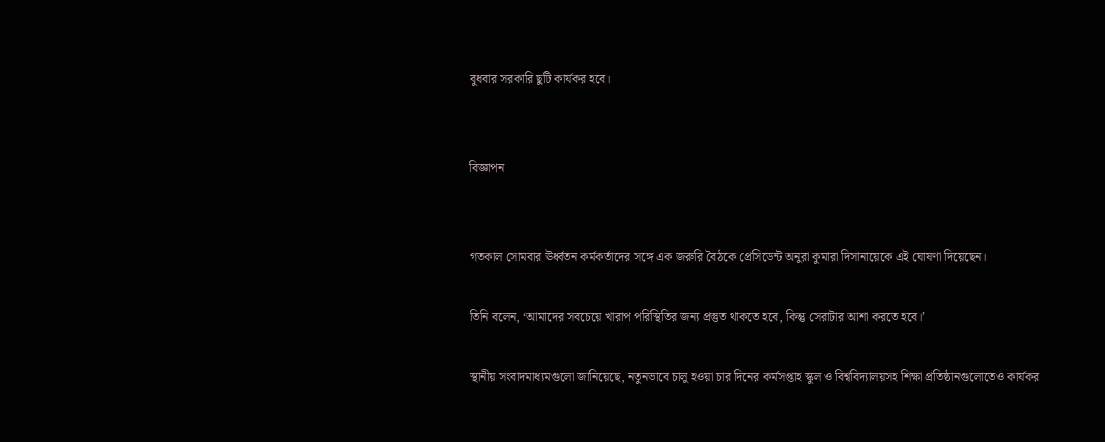বুধবার সরকারি ছুটি কার্যকর হবে।


বিজ্ঞাপন


গতকাল সোমবার ঊর্ধ্বতন কর্মকর্তাদের সঙ্গে এক জরুরি বৈঠকে প্রেসিডেন্ট অনুরা কুমারা দিসানায়েকে এই ঘোষণা দিয়েছেন।

তিনি বলেন, ‘আমাদের সবচেয়ে খারাপ পরিস্থিতির জন্য প্রস্তুত থাকতে হবে, কিন্তু সেরাটার আশা করতে হবে।’

স্থানীয় সংবাদমাধ্যমগুলো জানিয়েছে, নতুনভাবে চালু হওয়া চার দিনের কর্মসপ্তাহ স্কুল ও বিশ্ববিদ্যালয়সহ শিক্ষা প্রতিষ্ঠানগুলোতেও কার্যকর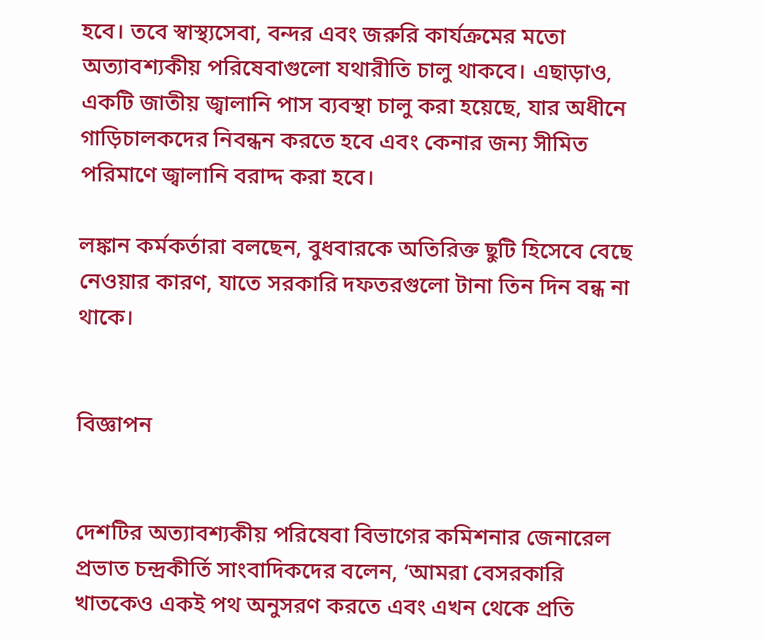হবে। তবে স্বাস্থ্যসেবা, বন্দর এবং জরুরি কার্যক্রমের মতো অত্যাবশ্যকীয় পরিষেবাগুলো যথারীতি চালু থাকবে। এছাড়াও, একটি জাতীয় জ্বালানি পাস ব্যবস্থা চালু করা হয়েছে, যার অধীনে গাড়িচালকদের নিবন্ধন করতে হবে এবং কেনার জন্য সীমিত পরিমাণে জ্বালানি বরাদ্দ করা হবে।

লঙ্কান কর্মকর্তারা বলছেন, বুধবারকে অতিরিক্ত ছুটি হিসেবে বেছে নেওয়ার কারণ, যাতে সরকারি দফতরগুলো টানা তিন দিন বন্ধ না থাকে।


বিজ্ঞাপন


দেশটির অত্যাবশ্যকীয় পরিষেবা বিভাগের কমিশনার জেনারেল প্রভাত চন্দ্রকীর্তি সাংবাদিকদের বলেন, ‘আমরা বেসরকারি খাতকেও একই পথ অনুসরণ করতে এবং এখন থেকে প্রতি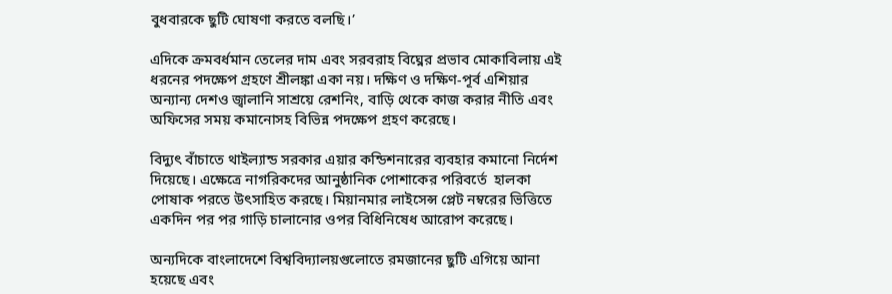বুধবারকে ছুটি ঘোষণা করতে বলছি।’

এদিকে ক্রমবর্ধমান তেলের দাম এবং সরবরাহ বিঘ্নের প্রভাব মোকাবিলায় এই ধরনের পদক্ষেপ গ্রহণে শ্রীলঙ্কা একা নয়। দক্ষিণ ও দক্ষিণ-পূর্ব এশিয়ার অন্যান্য দেশও জ্বালানি সাশ্রয়ে রেশনিং, বাড়ি থেকে কাজ করার নীতি এবং অফিসের সময় কমানোসহ বিভিন্ন পদক্ষেপ গ্রহণ করেছে।

বিদ্যুৎ বাঁচাতে থাইল্যান্ড সরকার এয়ার কন্ডিশনারের ব্যবহার কমানো নির্দেশ দিয়েছে। এক্ষেত্রে নাগরিকদের আনুষ্ঠানিক পোশাকের পরিবর্তে  হালকা পোষাক পরতে উৎসাহিত করছে। মিয়ানমার লাইসেন্স প্লেট নম্বরের ভিত্তিতে একদিন পর পর গাড়ি চালানোর ওপর বিধিনিষেধ আরোপ করেছে।

অন্যদিকে বাংলাদেশে বিশ্ববিদ্যালয়গুলোতে রমজানের ছুটি এগিয়ে আনা হয়েছে এবং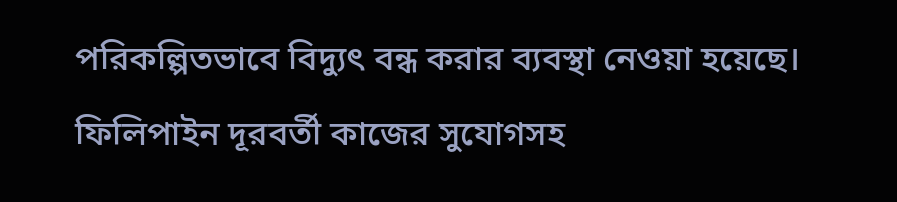পরিকল্পিতভাবে বিদ্যুৎ বন্ধ করার ব্যবস্থা নেওয়া হয়েছে। ফিলিপাইন দূরবর্তী কাজের সুযোগসহ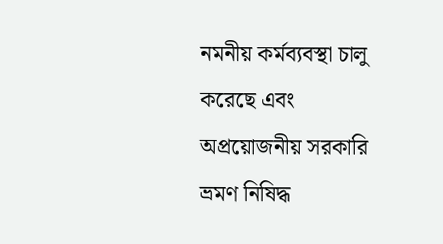নমনীয় কর্মব্যবস্থা চালু করেছে এবং অপ্রয়োজনীয় সরকারি ভ্রমণ নিষিদ্ধ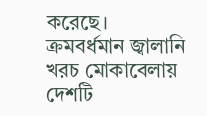করেছে। ক্রমবর্ধমান জ্বালানি খরচ মোকাবেলায় দেশটি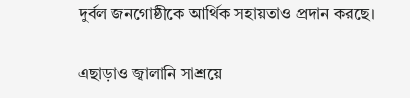দুর্বল জনগোষ্ঠীকে আর্থিক সহায়তাও প্রদান করছে।

এছাড়াও জ্বালানি সাশ্রয়ে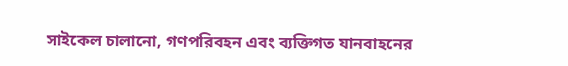সাইকেল চালানো, গণপরিবহন এবং ব্যক্তিগত যানবাহনের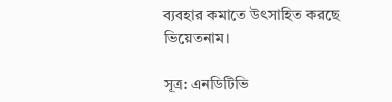ব্যবহার কমাতে উৎসাহিত করছে ভিয়েতনাম।

সূত্র: এনডিটিভি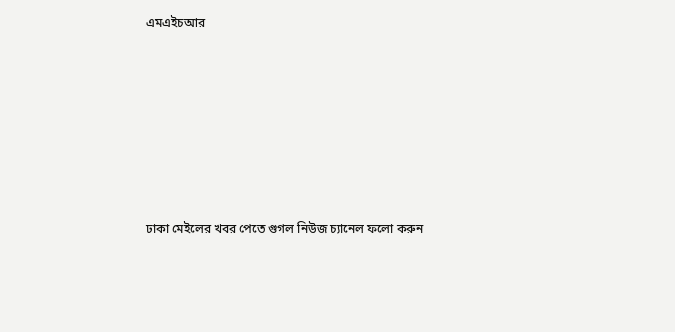এমএইচআর







ঢাকা মেইলের খবর পেতে গুগল নিউজ চ্যানেল ফলো করুন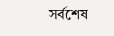সর্বশেষ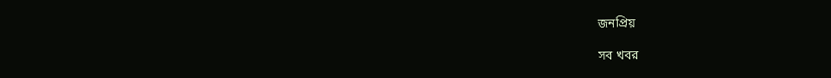জনপ্রিয়

সব খবর